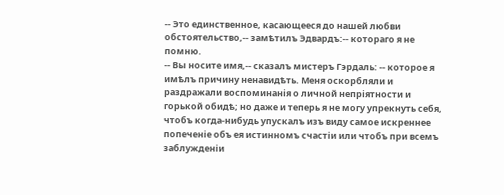-- Это единственное, касающееся до нашей любви обстоятельство,-- замѣтилъ Эдвардъ:-- котораго я не помню.
-- Вы носите имя,-- сказалъ мистеръ Гэрдаль: -- которое я имѣлъ причину ненавидѣть. Меня оскорбляли и раздражали воспоминанія о личной непріятности и горькой обидѣ; но даже и теперь я не могу упрекнуть себя, чтобъ когда-нибудь упускалъ изъ виду самое искреннее попеченіе объ ея истинномъ счастіи или чтобъ при всемъ заблужденіи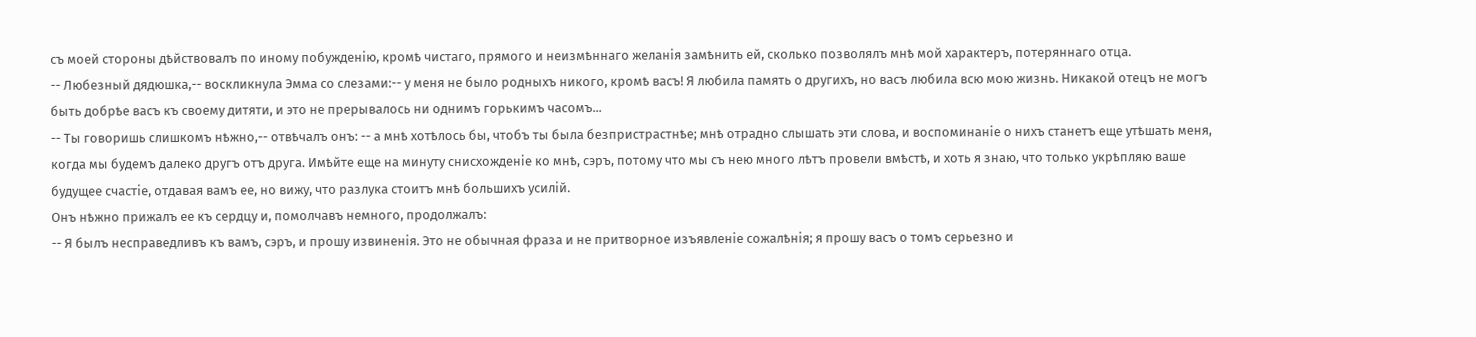съ моей стороны дѣйствовалъ по иному побужденію, кромѣ чистаго, прямого и неизмѣннаго желанія замѣнить ей, сколько позволялъ мнѣ мой характеръ, потеряннаго отца.
-- Любезный дядюшка,-- воскликнула Эмма со слезами:-- у меня не было родныхъ никого, кромѣ васъ! Я любила память о другихъ, но васъ любила всю мою жизнь. Никакой отецъ не могъ быть добрѣе васъ къ своему дитяти, и это не прерывалось ни однимъ горькимъ часомъ...
-- Ты говоришь слишкомъ нѣжно,-- отвѣчалъ онъ: -- а мнѣ хотѣлось бы, чтобъ ты была безпристрастнѣе; мнѣ отрадно слышать эти слова, и воспоминаніе о нихъ станетъ еще утѣшать меня, когда мы будемъ далеко другъ отъ друга. Имѣйте еще на минуту снисхожденіе ко мнѣ, сэръ, потому что мы съ нею много лѣтъ провели вмѣстѣ, и хоть я знаю, что только укрѣпляю ваше будущее счастіе, отдавая вамъ ее, но вижу, что разлука стоитъ мнѣ большихъ усилій.
Онъ нѣжно прижалъ ее къ сердцу и, помолчавъ немного, продолжалъ:
-- Я былъ несправедливъ къ вамъ, сэръ, и прошу извиненія. Это не обычная фраза и не притворное изъявленіе сожалѣнія; я прошу васъ о томъ серьезно и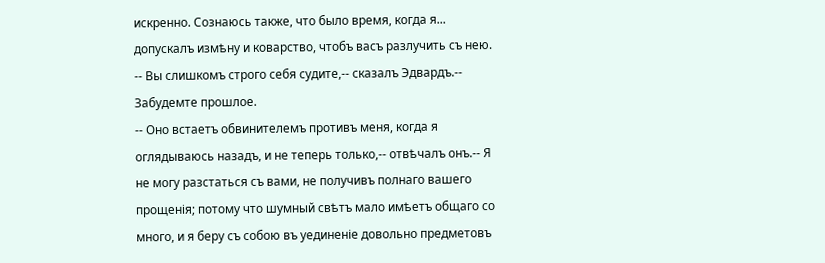искренно. Сознаюсь также, что было время, когда я... допускалъ измѣну и коварство, чтобъ васъ разлучить съ нею.
-- Вы слишкомъ строго себя судите,-- сказалъ Эдвардъ.-- Забудемте прошлое.
-- Оно встаетъ обвинителемъ противъ меня, когда я оглядываюсь назадъ, и не теперь только,-- отвѣчалъ онъ.-- Я не могу разстаться съ вами, не получивъ полнаго вашего прощенія; потому что шумный свѣтъ мало имѣетъ общаго со много, и я беру съ собою въ уединеніе довольно предметовъ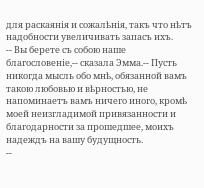для раскаянія и сожалѣнія, такъ что нѣтъ надобности увеличивать запасъ ихъ.
-- Вы берете съ собою наше благословеніе,-- сказала Эмма.-- Пусть никогда мысль обо мнѣ, обязанной вамъ такою любовью и вѣрностью, не напоминаетъ вамъ ничего иного, кромѣ моей неизгладимой привязанности и благодарности за прошедшее, моихъ надеждъ на вашу будущность.
--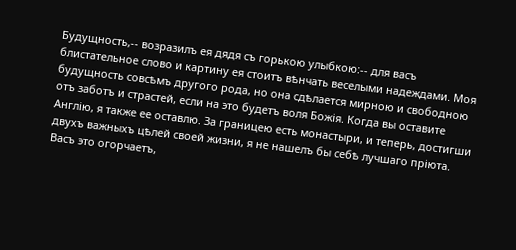Будущность,-- возразилъ ея дядя съ горькою улыбкою:-- для васъ блистательное слово и картину ея стоитъ вѣнчать веселыми надеждами. Моя будущность совсѣмъ другого рода, но она сдѣлается мирною и свободною отъ заботъ и страстей, если на это будетъ воля Божія. Когда вы оставите Англію, я также ее оставлю. За границею есть монастыри, и теперь, достигши двухъ важныхъ цѣлей своей жизни, я не нашелъ бы себѣ лучшаго пріюта. Васъ это огорчаетъ,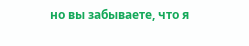но вы забываете, что я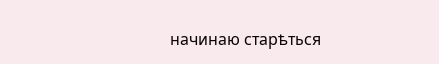начинаю старѣться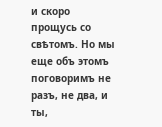и скоро прощусь со свѣтомъ. Но мы еще объ этомъ поговоримъ не разъ, не два, и ты,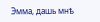Эмма, дашь мнѣ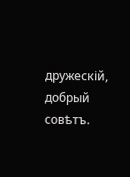дружескій, добрый совѣтъ.